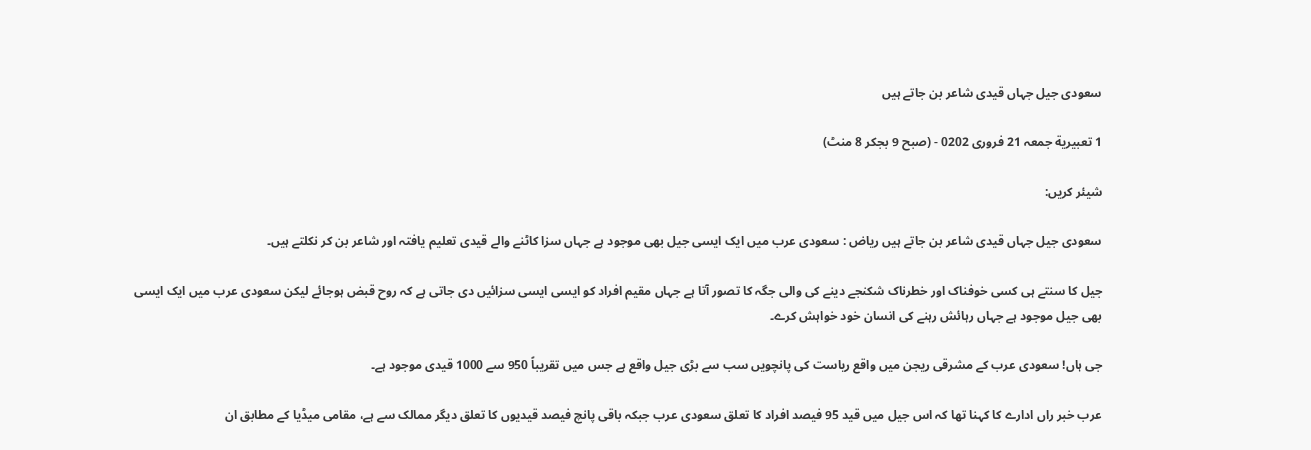سعودی جیل جہاں قیدی شاعر بن جاتے ہیں

1 تعبيرية جمعہ 21 فروری 0202 - (صبح 9 بجکر 8 منٹ)

شیئر کریں:

سعودی جیل جہاں قیدی شاعر بن جاتے ہیں ریاض : سعودی عرب میں ایک ایسی جیل بھی موجود ہے جہاں سزا کاٹنے والے قیدی تعلیم یافتہ اور شاعر بن کر نکلتے ہیں۔

جیل کا سنتے ہی کسی خوفناک اور خطرناک شکنجے دینے کی والی جگہ کا تصور آتا ہے جہاں مقیم افراد کو ایسی ایسی سزائیں دی جاتی ہے کہ روح قبض ہوجائے لیکن سعودی عرب میں ایک ایسی بھی جیل موجود ہے جہاں رہائش رہنے کی انسان خود خواہش کرے۔

جی ہاں! سعودی عرب کے مشرقی ریجن میں واقع ریاست کی پانچویں سب سے بڑی جیل واقع ہے جس میں تقریباً 950 سے 1000 قیدی موجود ہے۔

عرب خبر راں ادارے کا کہنا تھا کہ اس جیل میں قید 95 فیصد افراد کا تعلق سعودی عرب جبکہ باقی پانچ فیصد قیدیوں کا تعلق دیگر ممالک سے ہے، مقامی میڈیا کے مطابق ان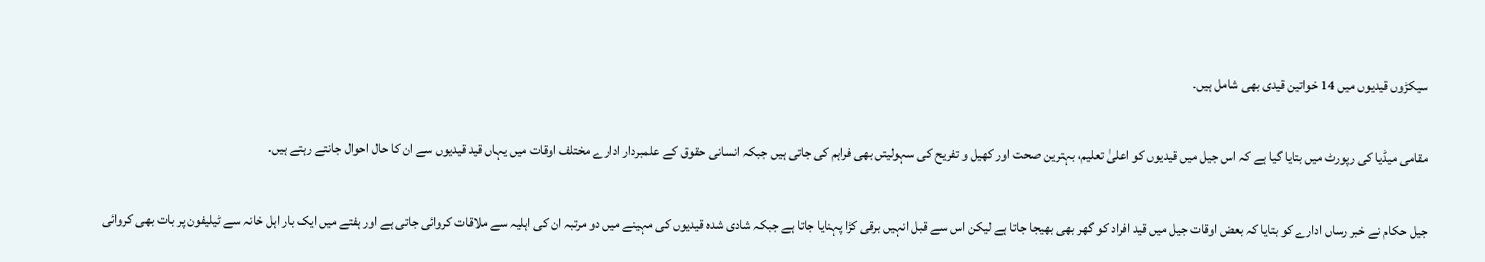سیکڑوں قیدیوں میں 14 خواتین قیدی بھی شامل ہیں۔

مقامی میڈیا کی رپورٹ میں بتایا گیا ہے کہ اس جیل میں قیدیوں کو اعلیٰ تعلیم، بہترین صحت اور کھیل و تفریح کی سہولیتں بھی فراہم کی جاتی ہیں جبکہ انسانی حقوق کے علمبردار ادارے مختلف اوقات میں یہاں قید قیدیوں سے ان کا حال احوال جانتے رہتے ہیں۔

جیل حکام نے خبر رساں ادارے کو بتایا کہ بعض اوقات جیل میں قید افراد کو گھر بھی بھیجا جاتا ہے لیکن اس سے قبل انہیں برقی کڑا پہنایا جاتا ہے جبکہ شادی شدہ قیدیوں کی مہینے میں دو مرتبہ ان کی اہلیہ سے ملاقات کروائی جاتی ہے اور ہفتے میں ایک بار اہل خانہ سے ٹیلیفون پر بات بھی کروائی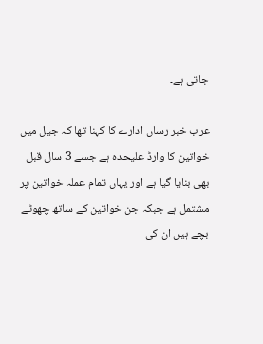جاتی ہے۔

عرب خبر رساں ادارے کا کہنا تھا کہ جیل میں خواتین کا وارڈ علیحدہ ہے جسے 3 سال قبل بھی بنایا گیا ہے اور یہاں تمام عملہ خواتین پر مشتمل ہے جبکہ جن خواتین کے ساتھ چھوٹے بچے ہیں ان کی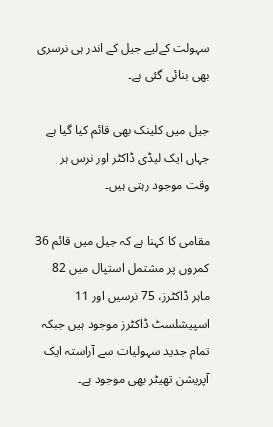سہولت کےلیے جیل کے اندر ہی نرسری بھی بنائی گئی ہے۔

جیل میں کلینک بھی قائم کیا گیا ہے جہاں ایک لیڈی ڈاکٹر اور نرس ہر وقت موجود رہتی ہیں۔

مقامی کا کہنا ہے کہ جیل میں قائم 36 کمروں پر مشتمل استپال میں 82 ماہر ڈاکٹرز، 75 نرسیں اور 11 اسپیشلسٹ ڈاکٹرز موجود ہیں جبکہ تمام جدید سہولیات سے آراستہ ایک آپریشن تھیٹر بھی موجود ہے۔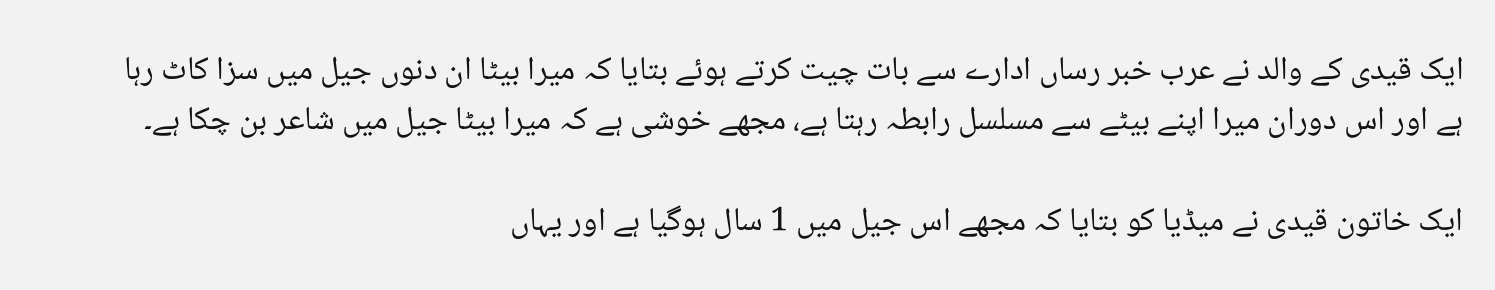ایک قیدی کے والد نے عرب خبر رساں ادارے سے بات چیت کرتے ہوئے بتایا کہ میرا بیٹا ان دنوں جیل میں سزا کاٹ رہا ہے اور اس دوران میرا اپنے بیٹے سے مسلسل رابطہ رہتا ہے، مجھے خوشی ہے کہ میرا بیٹا جیل میں شاعر بن چکا ہے۔

ایک خاتون قیدی نے میڈیا کو بتایا کہ مجھے اس جیل میں 1 سال ہوگیا ہے اور یہاں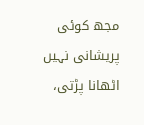مجھ کوئی پریشانی نہیں اٹھانا پڑتی،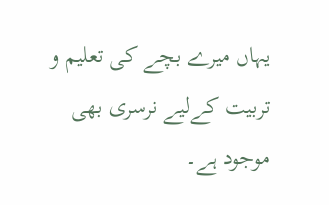یہاں میرے بچے کی تعلیم و تربیت کےلیے نرسری بھی موجود ہے۔